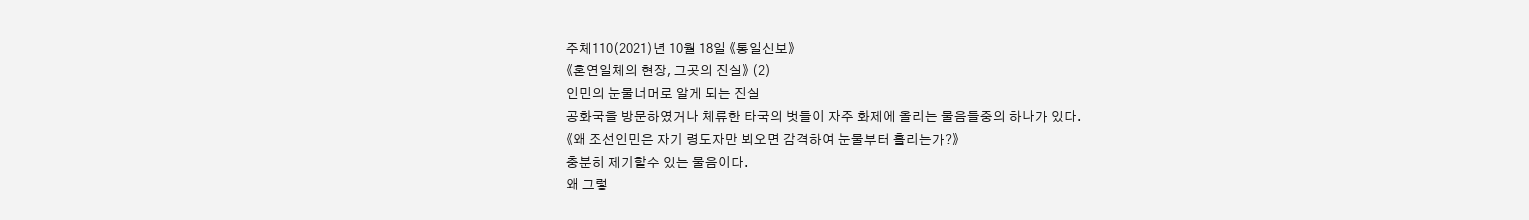주체110(2021)년 10월 18일 《통일신보》
《혼연일체의 현장, 그곳의 진실》 (2)
인민의 눈물너머로 알게 되는 진실
공화국을 방문하였거나 체류한 타국의 벗들이 자주 화제에 올리는 물음들중의 하나가 있다.
《왜 조선인민은 자기 령도자만 뵈오면 감격하여 눈물부터 흘리는가?》
충분히 제기할수 있는 물음이다.
왜 그렇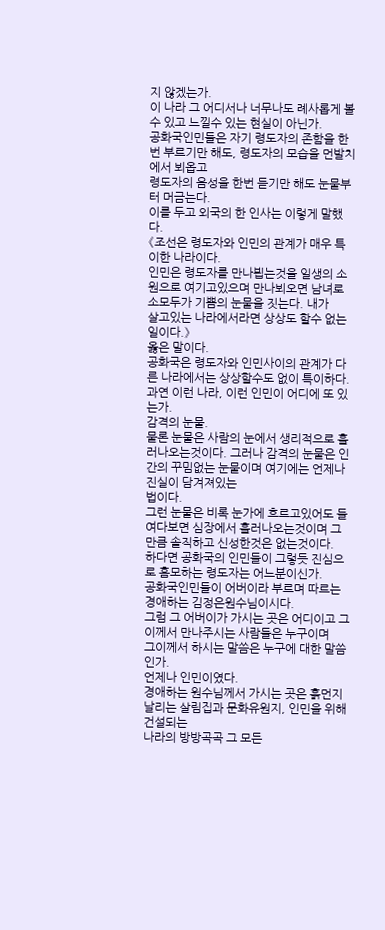지 않겠는가.
이 나라 그 어디서나 너무나도 례사롭게 볼수 있고 느낄수 있는 현실이 아닌가.
공화국인민들은 자기 령도자의 존함을 한번 부르기만 해도, 령도자의 모습을 먼발치에서 뵈옵고
령도자의 음성을 한번 듣기만 해도 눈물부터 머금는다.
이를 두고 외국의 한 인사는 이렇게 말했다.
《조선은 령도자와 인민의 관계가 매우 특이한 나라이다.
인민은 령도자를 만나뵙는것을 일생의 소원으로 여기고있으며 만나뵈오면 남녀로소모두가 기쁨의 눈물을 짓는다. 내가
살고있는 나라에서라면 상상도 할수 없는 일이다.》
옳은 말이다.
공화국은 령도자와 인민사이의 관계가 다른 나라에서는 상상할수도 없이 특이하다.
과연 이런 나라, 이런 인민이 어디에 또 있는가.
감격의 눈물.
물론 눈물은 사람의 눈에서 생리적으로 흘러나오는것이다. 그러나 감격의 눈물은 인간의 꾸밈없는 눈물이며 여기에는 언제나 진실이 담겨져있는
법이다.
그런 눈물은 비록 눈가에 흐르고있어도 들여다보면 심장에서 흘러나오는것이며 그만큼 솔직하고 신성한것은 없는것이다.
하다면 공화국의 인민들이 그렇듯 진심으로 흠모하는 령도자는 어느분이신가.
공화국인민들이 어버이라 부르며 따르는 경애하는 김정은원수님이시다.
그럼 그 어버이가 가시는 곳은 어디이고 그이께서 만나주시는 사람들은 누구이며
그이께서 하시는 말씀은 누구에 대한 말씀인가.
언제나 인민이였다.
경애하는 원수님께서 가시는 곳은 흙먼지 날리는 살림집과 문화유원지, 인민을 위해 건설되는
나라의 방방곡곡 그 모든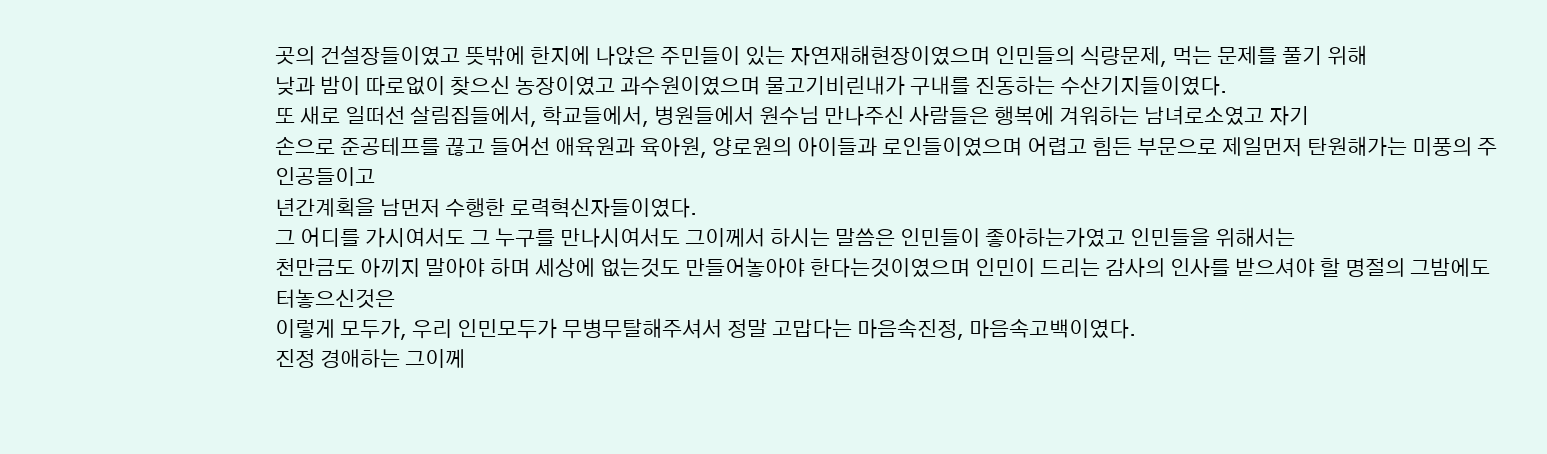곳의 건설장들이였고 뜻밖에 한지에 나앉은 주민들이 있는 자연재해현장이였으며 인민들의 식량문제, 먹는 문제를 풀기 위해
낮과 밤이 따로없이 찾으신 농장이였고 과수원이였으며 물고기비린내가 구내를 진동하는 수산기지들이였다.
또 새로 일떠선 살림집들에서, 학교들에서, 병원들에서 원수님 만나주신 사람들은 행복에 겨워하는 남녀로소였고 자기
손으로 준공테프를 끊고 들어선 애육원과 육아원, 양로원의 아이들과 로인들이였으며 어렵고 힘든 부문으로 제일먼저 탄원해가는 미풍의 주인공들이고
년간계획을 남먼저 수행한 로력혁신자들이였다.
그 어디를 가시여서도 그 누구를 만나시여서도 그이께서 하시는 말씀은 인민들이 좋아하는가였고 인민들을 위해서는
천만금도 아끼지 말아야 하며 세상에 없는것도 만들어놓아야 한다는것이였으며 인민이 드리는 감사의 인사를 받으셔야 할 명절의 그밤에도 터놓으신것은
이렇게 모두가, 우리 인민모두가 무병무탈해주셔서 정말 고맙다는 마음속진정, 마음속고백이였다.
진정 경애하는 그이께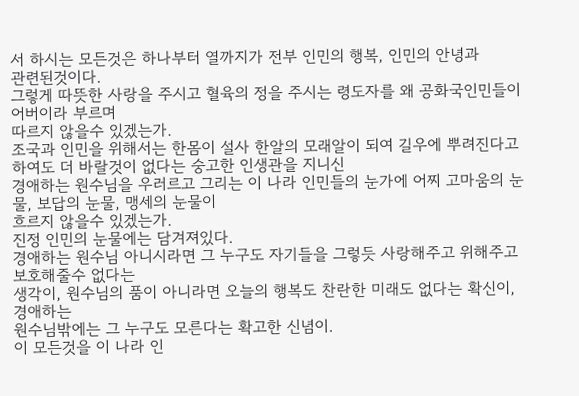서 하시는 모든것은 하나부터 열까지가 전부 인민의 행복, 인민의 안녕과
관련된것이다.
그렇게 따뜻한 사랑을 주시고 혈육의 정을 주시는 령도자를 왜 공화국인민들이 어버이라 부르며
따르지 않을수 있겠는가.
조국과 인민을 위해서는 한몸이 설사 한알의 모래알이 되여 길우에 뿌려진다고 하여도 더 바랄것이 없다는 숭고한 인생관을 지니신
경애하는 원수님을 우러르고 그리는 이 나라 인민들의 눈가에 어찌 고마움의 눈물, 보답의 눈물, 맹세의 눈물이
흐르지 않을수 있겠는가.
진정 인민의 눈물에는 담겨져있다.
경애하는 원수님 아니시라면 그 누구도 자기들을 그렇듯 사랑해주고 위해주고 보호해줄수 없다는
생각이, 원수님의 품이 아니라면 오늘의 행복도 찬란한 미래도 없다는 확신이, 경애하는
원수님밖에는 그 누구도 모른다는 확고한 신념이.
이 모든것을 이 나라 인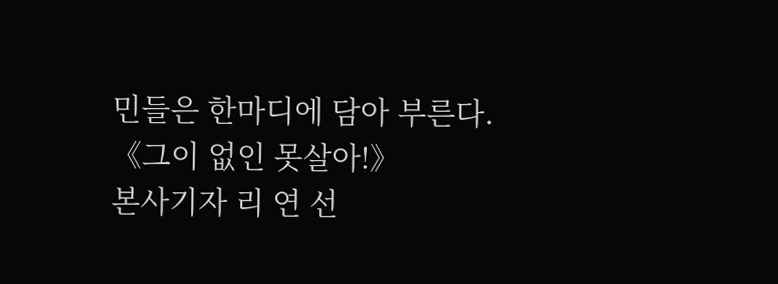민들은 한마디에 담아 부른다.
《그이 없인 못살아!》
본사기자 리 연 선